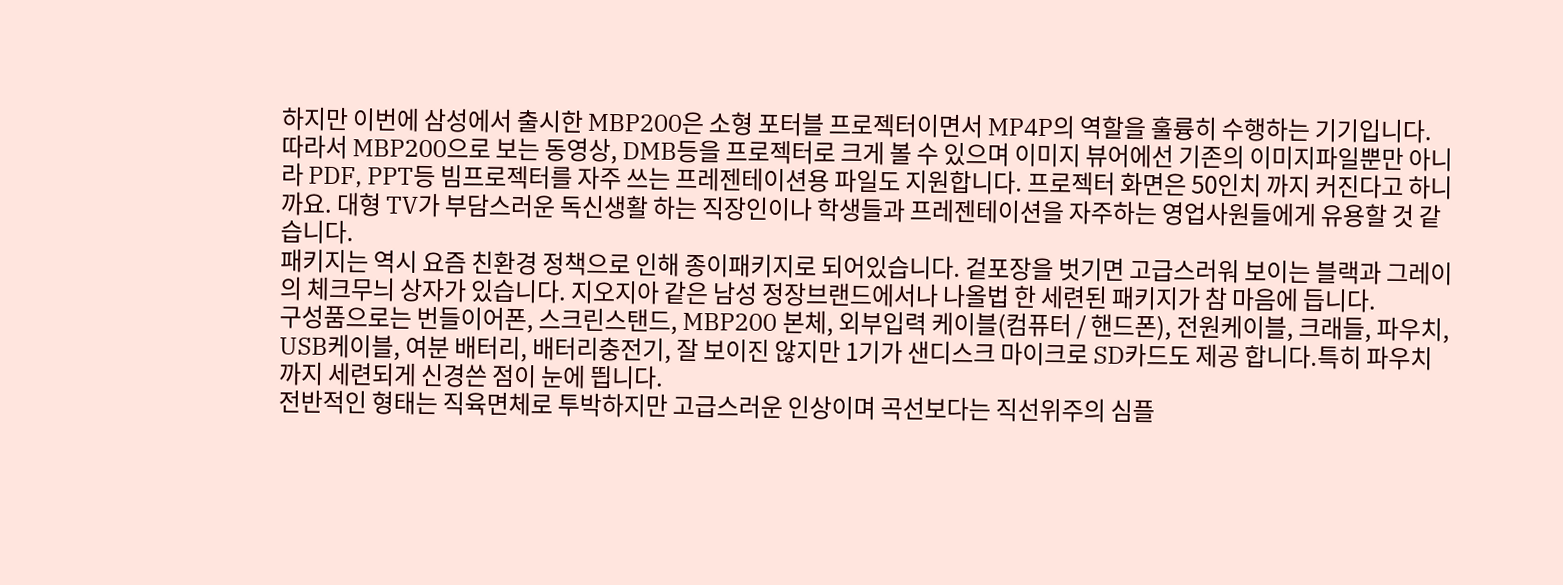하지만 이번에 삼성에서 출시한 MBP200은 소형 포터블 프로젝터이면서 MP4P의 역할을 훌륭히 수행하는 기기입니다. 따라서 MBP200으로 보는 동영상, DMB등을 프로젝터로 크게 볼 수 있으며 이미지 뷰어에선 기존의 이미지파일뿐만 아니라 PDF, PPT등 빔프로젝터를 자주 쓰는 프레젠테이션용 파일도 지원합니다. 프로젝터 화면은 50인치 까지 커진다고 하니까요. 대형 TV가 부담스러운 독신생활 하는 직장인이나 학생들과 프레젠테이션을 자주하는 영업사원들에게 유용할 것 같습니다.
패키지는 역시 요즘 친환경 정책으로 인해 종이패키지로 되어있습니다. 겉포장을 벗기면 고급스러워 보이는 블랙과 그레이의 체크무늬 상자가 있습니다. 지오지아 같은 남성 정장브랜드에서나 나올법 한 세련된 패키지가 참 마음에 듭니다.
구성품으로는 번들이어폰, 스크린스탠드, MBP200 본체, 외부입력 케이블(컴퓨터 / 핸드폰), 전원케이블, 크래들, 파우치, USB케이블, 여분 배터리, 배터리충전기, 잘 보이진 않지만 1기가 샌디스크 마이크로 SD카드도 제공 합니다.특히 파우치까지 세련되게 신경쓴 점이 눈에 띕니다.
전반적인 형태는 직육면체로 투박하지만 고급스러운 인상이며 곡선보다는 직선위주의 심플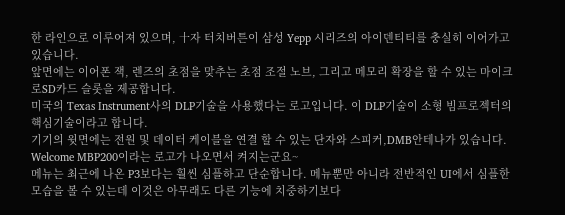한 라인으로 이루어져 있으며, 十자 터치버튼이 삼성 Yepp 시리즈의 아이덴티티를 충실히 이어가고 있습니다.
앞면에는 이어폰 잭, 렌즈의 초점을 맞추는 초점 조절 노브, 그리고 메모리 확장을 할 수 있는 마이크로SD카드 슬롯을 제공합니다.
미국의 Texas Instrument사의 DLP기술을 사용했다는 로고입니다. 이 DLP기술이 소형 빔프로젝터의 핵심기술이라고 합니다.
기기의 윗면에는 전원 및 데이터 케이블을 연결 할 수 있는 단자와 스피커,DMB안테나가 있습니다.
Welcome MBP200이라는 로고가 나오면서 켜지는군요~
메뉴는 최근에 나온 P3보다는 훨씬 심플하고 단순합니다. 메뉴뿐만 아니라 전반적인 UI에서 심플한 모습을 볼 수 있는데 이것은 아무래도 다른 기능에 치중하기보다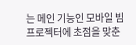는 메인 기능인 모바일 빔프로젝터에 초점을 맞춘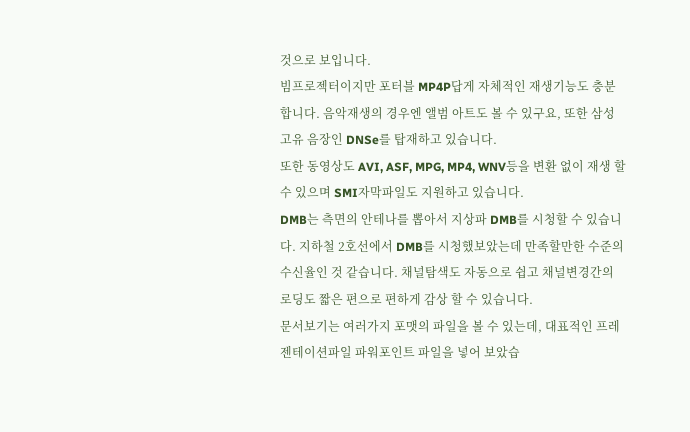것으로 보입니다.
빔프로젝터이지만 포터블 MP4P답게 자체적인 재생기능도 충분합니다. 음악재생의 경우엔 앨범 아트도 볼 수 있구요, 또한 삼성 고유 음장인 DNSe를 탑재하고 있습니다.
또한 동영상도 AVI, ASF, MPG, MP4, WNV등을 변환 없이 재생 할 수 있으며 SMI자막파일도 지원하고 있습니다.
DMB는 측면의 안테나를 뽑아서 지상파 DMB를 시청할 수 있습니다. 지하철 2호선에서 DMB를 시청했보았는데 만족할만한 수준의 수신율인 것 같습니다. 채널탐색도 자동으로 쉽고 채널변경간의 로딩도 짧은 편으로 편하게 감상 할 수 있습니다.
문서보기는 여러가지 포맷의 파일을 볼 수 있는데, 대표적인 프레젠테이션파일 파워포인트 파일을 넣어 보았습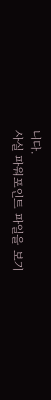니다.
사실 파워포인트 파일을 보기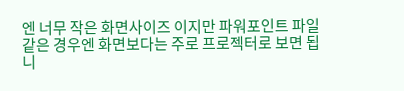엔 너무 작은 화면사이즈 이지만 파워포인트 파일 같은 경우엔 화면보다는 주로 프로젝터로 보면 됩니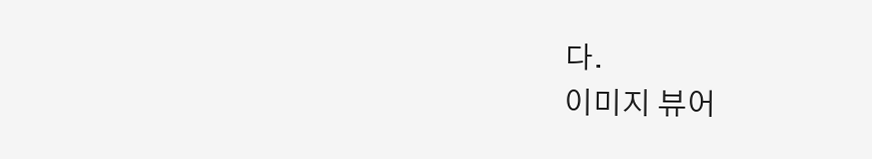다.
이미지 뷰어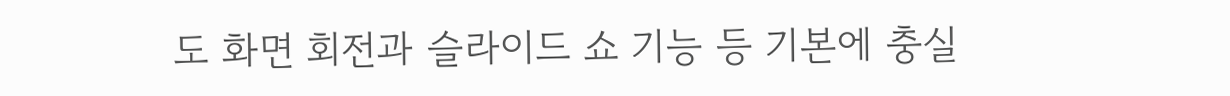도 화면 회전과 슬라이드 쇼 기능 등 기본에 충실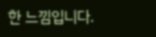한 느낌입니다.